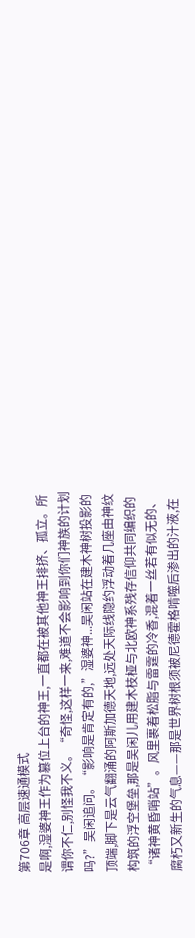第706章 高层速通模式
是啊,湿婆神王作为篡位上台的神王,一直都在被其他神王排挤、孤立。所谓你不仁,别怪我不义。“奇怪,这样一来,难道不会影响到你们神族的计划吗?”吴闲追问。“影响是肯定有的,”湿婆神...吴闲站在建木神树投影的顶端,脚下是云气翻涌的阿斯加德天地,远处天际线隐约浮动着几座由神纹构筑的浮空堡垒,那是吴闲儿用建木枝桠与北欧神系残存信仰共同编织的“诸神黄昏哨站”。风里裹着松脂与雷霆的冷香,混着一丝若有似无的、腐朽又新生的气息——那是世界树根须被尼德霍格啃噬后渗出的汁液,在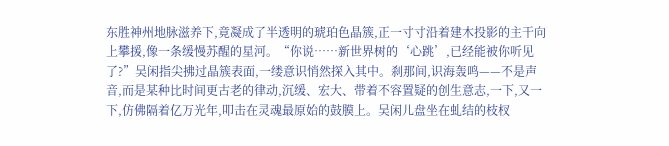东胜神州地脉滋养下,竟凝成了半透明的琥珀色晶簇,正一寸寸沿着建木投影的主干向上攀援,像一条缓慢苏醒的星河。“你说……新世界树的‘心跳’,已经能被你听见了?”吴闲指尖拂过晶簇表面,一缕意识悄然探入其中。刹那间,识海轰鸣——不是声音,而是某种比时间更古老的律动,沉缓、宏大、带着不容置疑的创生意志,一下,又一下,仿佛隔着亿万光年,叩击在灵魂最原始的鼓膜上。吴闲儿盘坐在虬结的枝杈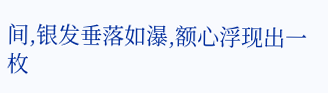间,银发垂落如瀑,额心浮现出一枚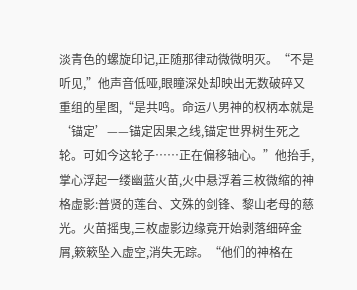淡青色的螺旋印记,正随那律动微微明灭。“不是听见,”他声音低哑,眼瞳深处却映出无数破碎又重组的星图,“是共鸣。命运八男神的权柄本就是‘锚定’——锚定因果之线,锚定世界树生死之轮。可如今这轮子……正在偏移轴心。”他抬手,掌心浮起一缕幽蓝火苗,火中悬浮着三枚微缩的神格虚影:普贤的莲台、文殊的剑锋、黎山老母的慈光。火苗摇曳,三枚虚影边缘竟开始剥落细碎金屑,簌簌坠入虚空,消失无踪。“他们的神格在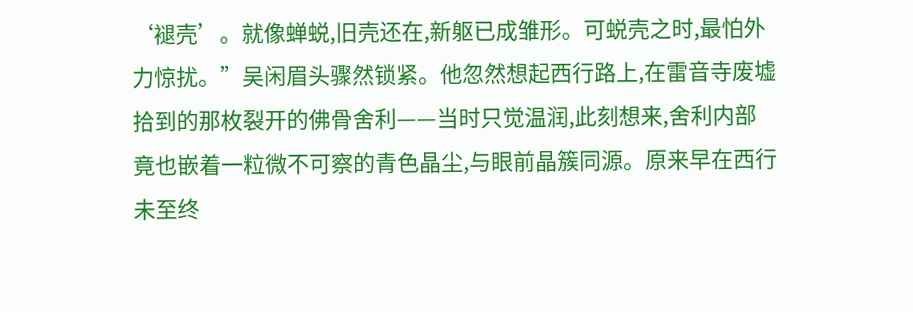‘褪壳’。就像蝉蜕,旧壳还在,新躯已成雏形。可蜕壳之时,最怕外力惊扰。”吴闲眉头骤然锁紧。他忽然想起西行路上,在雷音寺废墟拾到的那枚裂开的佛骨舍利——当时只觉温润,此刻想来,舍利内部竟也嵌着一粒微不可察的青色晶尘,与眼前晶簇同源。原来早在西行未至终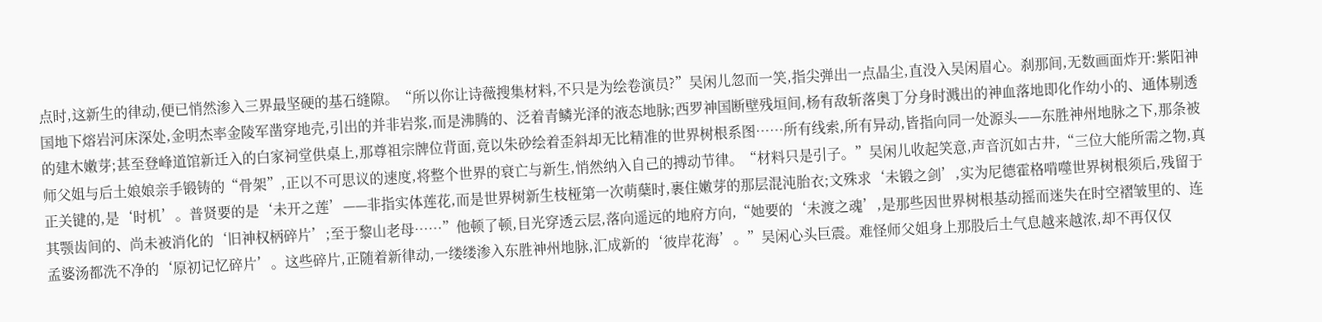点时,这新生的律动,便已悄然渗入三界最坚硬的基石缝隙。“所以你让诗薇搜集材料,不只是为绘卷演员?”吴闲儿忽而一笑,指尖弹出一点晶尘,直没入吴闲眉心。刹那间,无数画面炸开:紫阳神国地下熔岩河床深处,金明杰率金陵军凿穿地壳,引出的并非岩浆,而是沸腾的、泛着青鳞光泽的液态地脉;西罗神国断壁残垣间,杨有敌斩落奥丁分身时溅出的神血落地即化作幼小的、通体剔透的建木嫩芽;甚至登峰道馆新迁入的白家祠堂供桌上,那尊祖宗牌位背面,竟以朱砂绘着歪斜却无比精准的世界树根系图……所有线索,所有异动,皆指向同一处源头——东胜神州地脉之下,那条被师父姐与后土娘娘亲手锻铸的“骨架”,正以不可思议的速度,将整个世界的衰亡与新生,悄然纳入自己的搏动节律。“材料只是引子。”吴闲儿收起笑意,声音沉如古井,“三位大能所需之物,真正关键的,是‘时机’。普贤要的是‘未开之莲’——非指实体莲花,而是世界树新生枝桠第一次萌蘖时,裹住嫩芽的那层混沌胎衣;文殊求‘未锻之剑’,实为尼德霍格啃噬世界树根须后,残留于其颚齿间的、尚未被消化的‘旧神权柄碎片’;至于黎山老母……”他顿了顿,目光穿透云层,落向遥远的地府方向,“她要的‘未渡之魂’,是那些因世界树根基动摇而迷失在时空褶皱里的、连孟婆汤都洗不净的‘原初记忆碎片’。这些碎片,正随着新律动,一缕缕渗入东胜神州地脉,汇成新的‘彼岸花海’。”吴闲心头巨震。难怪师父姐身上那股后土气息越来越浓,却不再仅仅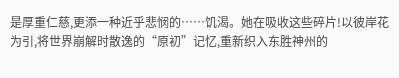是厚重仁慈,更添一种近乎悲悯的……饥渴。她在吸收这些碎片!以彼岸花为引,将世界崩解时散逸的“原初”记忆,重新织入东胜神州的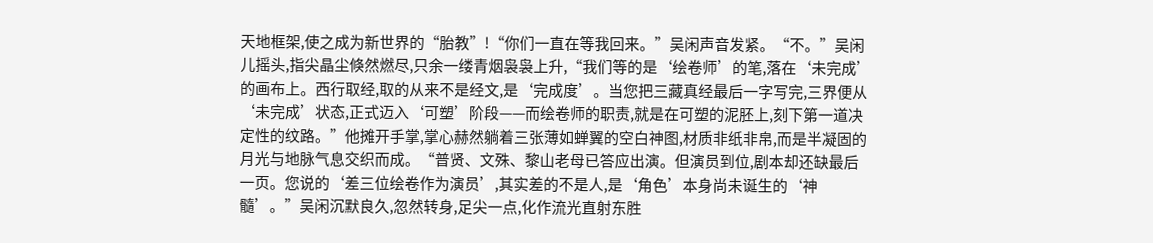天地框架,使之成为新世界的“胎教”!“你们一直在等我回来。”吴闲声音发紧。“不。”吴闲儿摇头,指尖晶尘倏然燃尽,只余一缕青烟袅袅上升,“我们等的是‘绘卷师’的笔,落在‘未完成’的画布上。西行取经,取的从来不是经文,是‘完成度’。当您把三藏真经最后一字写完,三界便从‘未完成’状态,正式迈入‘可塑’阶段——而绘卷师的职责,就是在可塑的泥胚上,刻下第一道决定性的纹路。”他摊开手掌,掌心赫然躺着三张薄如蝉翼的空白神图,材质非纸非帛,而是半凝固的月光与地脉气息交织而成。“普贤、文殊、黎山老母已答应出演。但演员到位,剧本却还缺最后一页。您说的‘差三位绘卷作为演员’,其实差的不是人,是‘角色’本身尚未诞生的‘神髓’。”吴闲沉默良久,忽然转身,足尖一点,化作流光直射东胜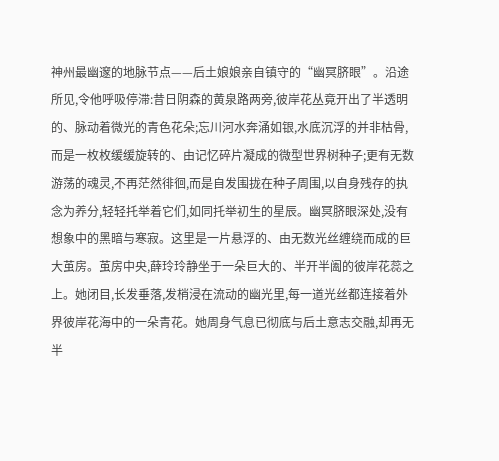神州最幽邃的地脉节点——后土娘娘亲自镇守的“幽冥脐眼”。沿途所见,令他呼吸停滞:昔日阴森的黄泉路两旁,彼岸花丛竟开出了半透明的、脉动着微光的青色花朵;忘川河水奔涌如银,水底沉浮的并非枯骨,而是一枚枚缓缓旋转的、由记忆碎片凝成的微型世界树种子;更有无数游荡的魂灵,不再茫然徘徊,而是自发围拢在种子周围,以自身残存的执念为养分,轻轻托举着它们,如同托举初生的星辰。幽冥脐眼深处,没有想象中的黑暗与寒寂。这里是一片悬浮的、由无数光丝缠绕而成的巨大茧房。茧房中央,薛玲玲静坐于一朵巨大的、半开半阖的彼岸花蕊之上。她闭目,长发垂落,发梢浸在流动的幽光里,每一道光丝都连接着外界彼岸花海中的一朵青花。她周身气息已彻底与后土意志交融,却再无半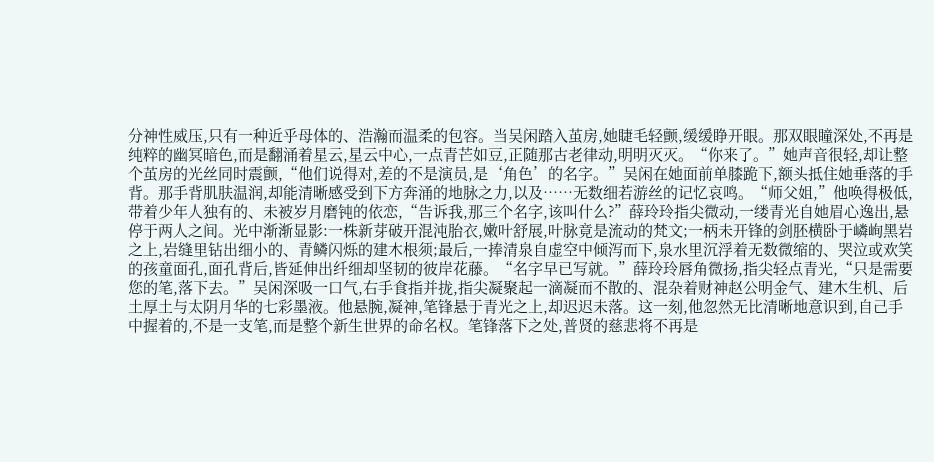分神性威压,只有一种近乎母体的、浩瀚而温柔的包容。当吴闲踏入茧房,她睫毛轻颤,缓缓睁开眼。那双眼瞳深处,不再是纯粹的幽冥暗色,而是翻涌着星云,星云中心,一点青芒如豆,正随那古老律动,明明灭灭。“你来了。”她声音很轻,却让整个茧房的光丝同时震颤,“他们说得对,差的不是演员,是‘角色’的名字。”吴闲在她面前单膝跪下,额头抵住她垂落的手背。那手背肌肤温润,却能清晰感受到下方奔涌的地脉之力,以及……无数细若游丝的记忆哀鸣。“师父姐,”他唤得极低,带着少年人独有的、未被岁月磨钝的依恋,“告诉我,那三个名字,该叫什么?”薛玲玲指尖微动,一缕青光自她眉心逸出,悬停于两人之间。光中渐渐显影:一株新芽破开混沌胎衣,嫩叶舒展,叶脉竟是流动的梵文;一柄未开锋的剑胚横卧于嶙峋黑岩之上,岩缝里钻出细小的、青鳞闪烁的建木根须;最后,一捧清泉自虚空中倾泻而下,泉水里沉浮着无数微缩的、哭泣或欢笑的孩童面孔,面孔背后,皆延伸出纤细却坚韧的彼岸花藤。“名字早已写就。”薛玲玲唇角微扬,指尖轻点青光,“只是需要您的笔,落下去。”吴闲深吸一口气,右手食指并拢,指尖凝聚起一滴凝而不散的、混杂着财神赵公明金气、建木生机、后土厚土与太阴月华的七彩墨液。他悬腕,凝神,笔锋悬于青光之上,却迟迟未落。这一刻,他忽然无比清晰地意识到,自己手中握着的,不是一支笔,而是整个新生世界的命名权。笔锋落下之处,普贤的慈悲将不再是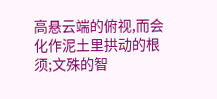高悬云端的俯视,而会化作泥土里拱动的根须;文殊的智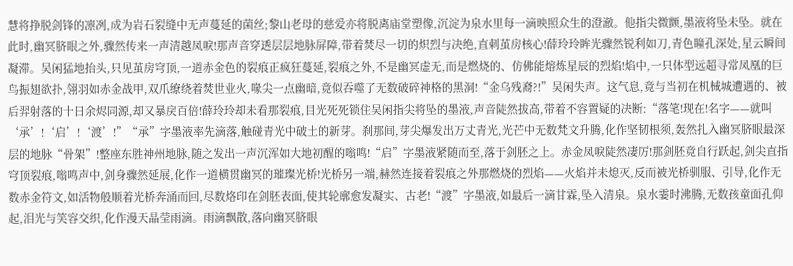慧将挣脱剑锋的凛冽,成为岩石裂缝中无声蔓延的菌丝;黎山老母的慈爱亦将脱离庙堂塑像,沉淀为泉水里每一滴映照众生的澄澈。他指尖微颤,墨液将坠未坠。就在此时,幽冥脐眼之外,骤然传来一声清越凤唳!那声音穿透层层地脉屏障,带着焚尽一切的炽烈与决绝,直刺茧房核心!薛玲玲眸光骤然锐利如刀,青色瞳孔深处,星云瞬间凝滞。吴闲猛地抬头,只见茧房穹顶,一道赤金色的裂痕正疯狂蔓延,裂痕之外,不是幽冥虚无,而是燃烧的、仿佛能熔炼星辰的烈焰!焰中,一只体型远超寻常凤凰的巨鸟振翅欲扑,翎羽如赤金战甲,双爪缭绕着焚世业火,喙尖一点幽暗,竟似吞噬了无数破碎神格的黑洞!“金乌残裔?!”吴闲失声。这气息,竟与当初在机械城遭遇的、被后羿射落的十日余烬同源,却又暴戾百倍!薛玲玲却未看那裂痕,目光死死锁住吴闲指尖将坠的墨液,声音陡然拔高,带着不容置疑的决断:“落笔!现在!名字——就叫‘承’!‘启’!‘渡’!”“承”字墨液率先滴落,触碰青光中破土的新芽。刹那间,芽尖爆发出万丈青光,光芒中无数梵文升腾,化作坚韧根须,轰然扎入幽冥脐眼最深层的地脉“骨架”!整座东胜神州地脉,随之发出一声沉浑如大地初醒的嗡鸣!“启”字墨液紧随而至,落于剑胚之上。赤金凤唳陡然凄厉!那剑胚竟自行跃起,剑尖直指穹顶裂痕,嗡鸣声中,剑身骤然延展,化作一道横贯幽冥的璀璨光桥!光桥另一端,赫然连接着裂痕之外那燃烧的烈焰——火焰并未熄灭,反而被光桥驯服、引导,化作无数赤金符文,如活物般顺着光桥奔涌而回,尽数烙印在剑胚表面,使其轮廓愈发凝实、古老!“渡”字墨液,如最后一滴甘霖,坠入清泉。泉水霎时沸腾,无数孩童面孔仰起,泪光与笑容交织,化作漫天晶莹雨滴。雨滴飘散,落向幽冥脐眼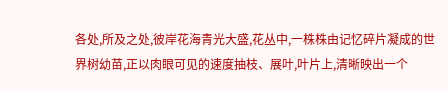各处,所及之处,彼岸花海青光大盛,花丛中,一株株由记忆碎片凝成的世界树幼苗,正以肉眼可见的速度抽枝、展叶,叶片上,清晰映出一个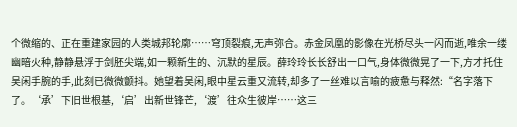个微缩的、正在重建家园的人类城邦轮廓……穹顶裂痕,无声弥合。赤金凤凰的影像在光桥尽头一闪而逝,唯余一缕幽暗火种,静静悬浮于剑胚尖端,如一颗新生的、沉默的星辰。薛玲玲长长舒出一口气,身体微微晃了一下,方才托住吴闲手腕的手,此刻已微微颤抖。她望着吴闲,眼中星云重又流转,却多了一丝难以言喻的疲惫与释然:“名字落下了。‘承’下旧世根基,‘启’出新世锋芒,‘渡’往众生彼岸……这三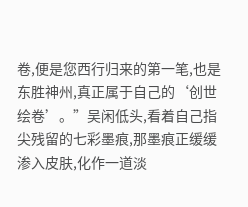卷,便是您西行归来的第一笔,也是东胜神州,真正属于自己的‘创世绘卷’。”吴闲低头,看着自己指尖残留的七彩墨痕,那墨痕正缓缓渗入皮肤,化作一道淡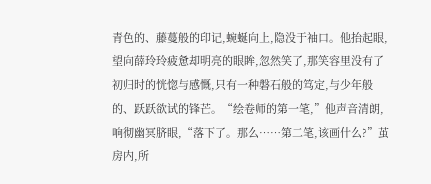青色的、藤蔓般的印记,蜿蜒向上,隐没于袖口。他抬起眼,望向薛玲玲疲惫却明亮的眼眸,忽然笑了,那笑容里没有了初归时的恍惚与感慨,只有一种磐石般的笃定,与少年般的、跃跃欲试的锋芒。“绘卷师的第一笔,”他声音清朗,响彻幽冥脐眼,“落下了。那么……第二笔,该画什么?”茧房内,所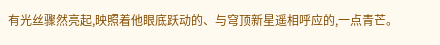有光丝骤然亮起,映照着他眼底跃动的、与穹顶新星遥相呼应的,一点青芒。